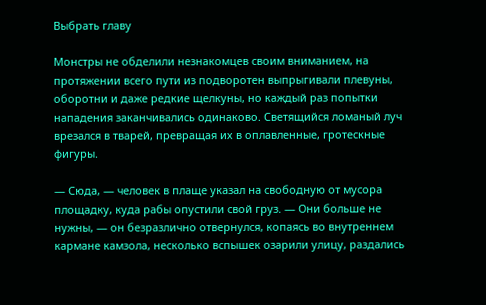Выбрать главу

Монстры не обделили незнакомцев своим вниманием, на протяжении всего пути из подворотен выпрыгивали плевуны, оборотни и даже редкие щелкуны, но каждый раз попытки нападения заканчивались одинаково. Светящийся ломаный луч врезался в тварей, превращая их в оплавленные, гротескные фигуры.

— Сюда, — человек в плаще указал на свободную от мусора площадку, куда рабы опустили свой груз. — Они больше не нужны, — он безразлично отвернулся, копаясь во внутреннем кармане камзола, несколько вспышек озарили улицу, раздались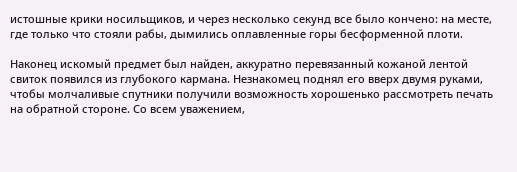истошные крики носильщиков, и через несколько секунд все было кончено: на месте, где только что стояли рабы, дымились оплавленные горы бесформенной плоти.

Наконец искомый предмет был найден, аккуратно перевязанный кожаной лентой свиток появился из глубокого кармана. Незнакомец поднял его вверх двумя руками, чтобы молчаливые спутники получили возможность хорошенько рассмотреть печать на обратной стороне. Со всем уважением,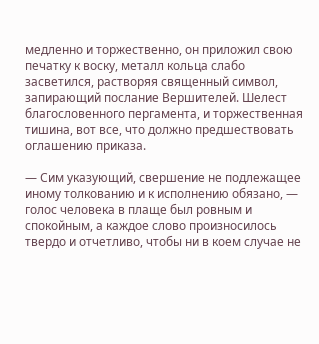медленно и торжественно, он приложил свою печатку к воску, металл кольца слабо засветился, растворяя священный символ, запирающий послание Вершителей. Шелест благословенного пергамента, и торжественная тишина, вот все, что должно предшествовать оглашению приказа.

— Сим указующий, свершение не подлежащее иному толкованию и к исполнению обязано, — голос человека в плаще был ровным и спокойным, а каждое слово произносилось твердо и отчетливо, чтобы ни в коем случае не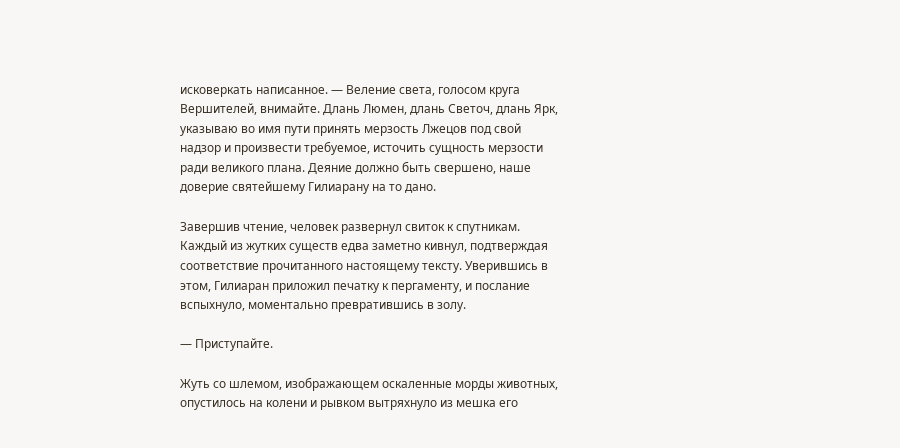исковеркать написанное. — Веление света, голосом круга Вершителей, внимайте. Длань Люмен, длань Светоч, длань Ярк, указываю во имя пути принять мерзость Лжецов под свой надзор и произвести требуемое, источить сущность мерзости ради великого плана. Деяние должно быть свершено, наше доверие святейшему Гилиарану на то дано.

Завершив чтение, человек развернул свиток к спутникам. Каждый из жутких существ едва заметно кивнул, подтверждая соответствие прочитанного настоящему тексту. Уверившись в этом, Гилиаран приложил печатку к пергаменту, и послание вспыхнуло, моментально превратившись в золу.

— Приступайте.

Жуть со шлемом, изображающем оскаленные морды животных, опустилось на колени и рывком вытряхнуло из мешка его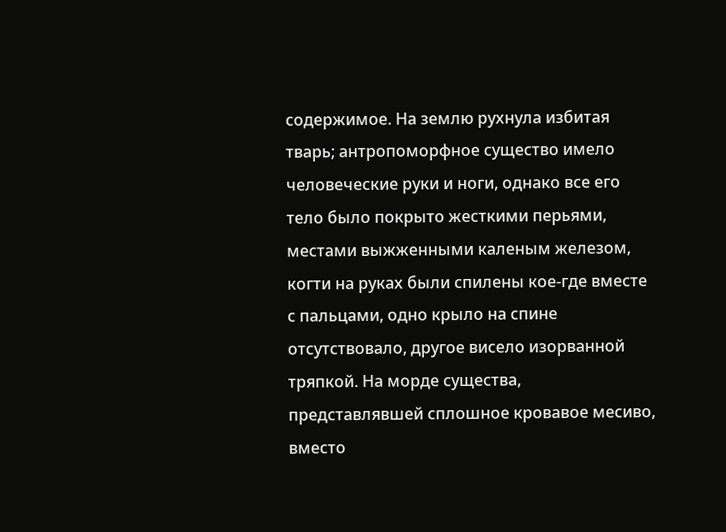содержимое. На землю рухнула избитая тварь; антропоморфное существо имело человеческие руки и ноги, однако все его тело было покрыто жесткими перьями, местами выжженными каленым железом, когти на руках были спилены кое-где вместе с пальцами, одно крыло на спине отсутствовало, другое висело изорванной тряпкой. На морде существа, представлявшей сплошное кровавое месиво, вместо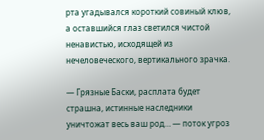рта угадывался короткий совиный клюв, а оставшийся глаз светился чистой ненавистью, исходящей из нечеловеческого, вертикального зрачка.

— Грязные Баски, расплата будет страшна, истинные наследники уничтожат весь ваш род… — поток угроз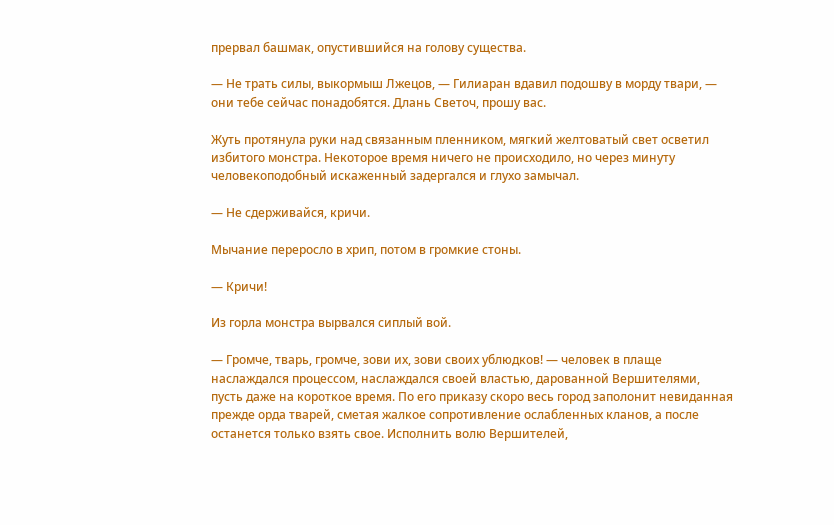прервал башмак, опустившийся на голову существа.

— Не трать силы, выкормыш Лжецов, — Гилиаран вдавил подошву в морду твари, — они тебе сейчас понадобятся. Длань Светоч, прошу вас.

Жуть протянула руки над связанным пленником, мягкий желтоватый свет осветил избитого монстра. Некоторое время ничего не происходило, но через минуту человекоподобный искаженный задергался и глухо замычал.

— Не сдерживайся, кричи.

Мычание переросло в хрип, потом в громкие стоны.

— Кричи!

Из горла монстра вырвался сиплый вой.

— Громче, тварь, громче, зови их, зови своих ублюдков! — человек в плаще наслаждался процессом, наслаждался своей властью, дарованной Вершителями, пусть даже на короткое время. По его приказу скоро весь город заполонит невиданная прежде орда тварей, сметая жалкое сопротивление ослабленных кланов, а после останется только взять свое. Исполнить волю Вершителей,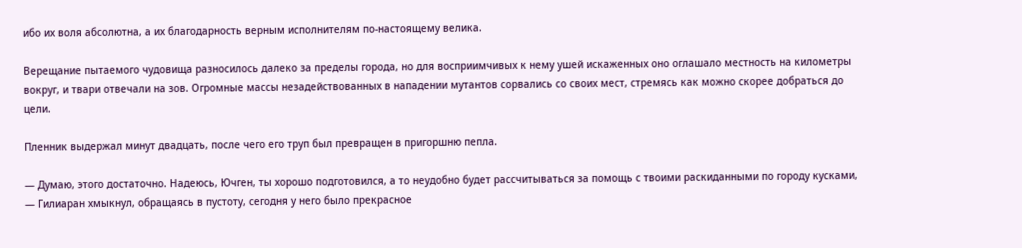ибо их воля абсолютна, а их благодарность верным исполнителям по-настоящему велика.

Верещание пытаемого чудовища разносилось далеко за пределы города, но для восприимчивых к нему ушей искаженных оно оглашало местность на километры вокруг, и твари отвечали на зов. Огромные массы незадействованных в нападении мутантов сорвались со своих мест, стремясь как можно скорее добраться до цели.

Пленник выдержал минут двадцать, после чего его труп был превращен в пригоршню пепла.

— Думаю, этого достаточно. Надеюсь, Ючген, ты хорошо подготовился, а то неудобно будет рассчитываться за помощь с твоими раскиданными по городу кусками, — Гилиаран хмыкнул, обращаясь в пустоту, сегодня у него было прекрасное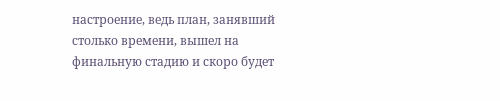настроение, ведь план, занявший столько времени, вышел на финальную стадию и скоро будет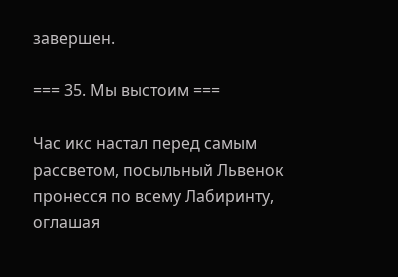завершен.

=== 35. Мы выстоим ===

Час икс настал перед самым рассветом, посыльный Львенок пронесся по всему Лабиринту, оглашая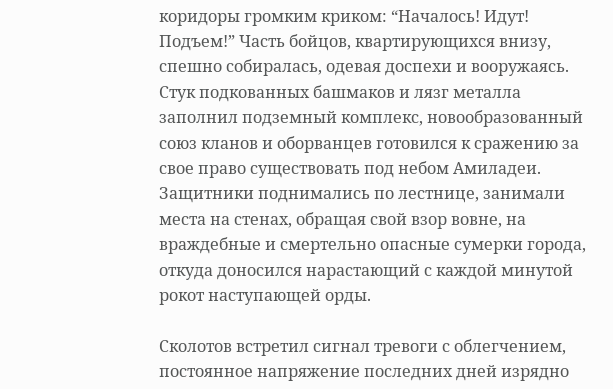коридоры громким криком: “Началось! Идут! Подъем!” Часть бойцов, квартирующихся внизу, спешно собиралась, одевая доспехи и вооружаясь. Стук подкованных башмаков и лязг металла заполнил подземный комплекс, новообразованный союз кланов и оборванцев готовился к сражению за свое право существовать под небом Амиладеи. Защитники поднимались по лестнице, занимали места на стенах, обращая свой взор вовне, на враждебные и смертельно опасные сумерки города, откуда доносился нарастающий с каждой минутой рокот наступающей орды.

Сколотов встретил сигнал тревоги с облегчением, постоянное напряжение последних дней изрядно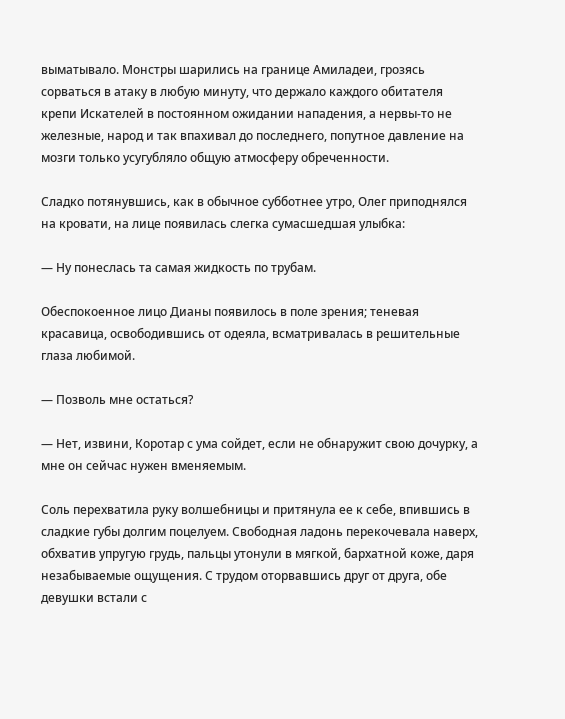выматывало. Монстры шарились на границе Амиладеи, грозясь сорваться в атаку в любую минуту, что держало каждого обитателя крепи Искателей в постоянном ожидании нападения, а нервы-то не железные, народ и так впахивал до последнего, попутное давление на мозги только усугубляло общую атмосферу обреченности.

Сладко потянувшись, как в обычное субботнее утро, Олег приподнялся на кровати, на лице появилась слегка сумасшедшая улыбка:

— Ну понеслась та самая жидкость по трубам.

Обеспокоенное лицо Дианы появилось в поле зрения; теневая красавица, освободившись от одеяла, всматривалась в решительные глаза любимой.

— Позволь мне остаться?

— Нет, извини, Коротар с ума сойдет, если не обнаружит свою дочурку, а мне он сейчас нужен вменяемым.

Соль перехватила руку волшебницы и притянула ее к себе, впившись в сладкие губы долгим поцелуем. Свободная ладонь перекочевала наверх, обхватив упругую грудь, пальцы утонули в мягкой, бархатной коже, даря незабываемые ощущения. С трудом оторвавшись друг от друга, обе девушки встали с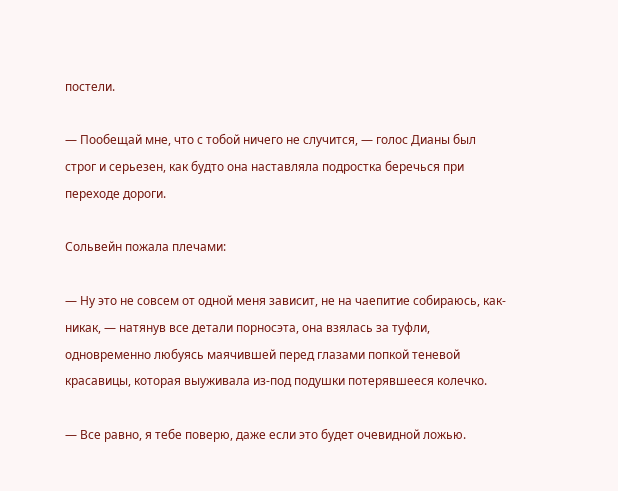постели.

— Пообещай мне, что с тобой ничего не случится, — голос Дианы был строг и серьезен, как будто она наставляла подростка беречься при переходе дороги.

Сольвейн пожала плечами:

— Ну это не совсем от одной меня зависит, не на чаепитие собираюсь, как-никак, — натянув все детали порносэта, она взялась за туфли, одновременно любуясь маячившей перед глазами попкой теневой красавицы, которая выуживала из-под подушки потерявшееся колечко.

— Все равно, я тебе поверю, даже если это будет очевидной ложью.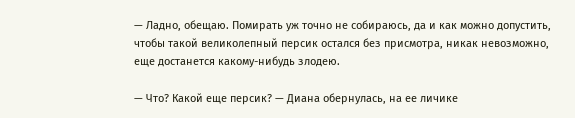— Ладно, обещаю. Помирать уж точно не собираюсь, да и как можно допустить, чтобы такой великолепный персик остался без присмотра, никак невозможно, еще достанется какому-нибудь злодею.

— Что? Какой еще персик? — Диана обернулась, на ее личике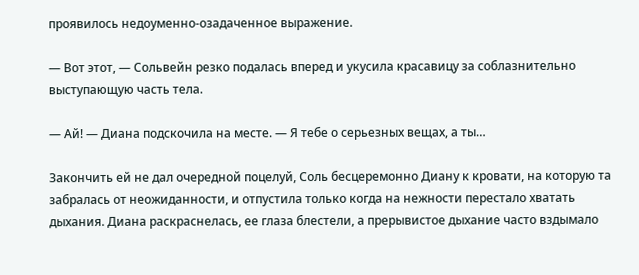проявилось недоуменно-озадаченное выражение.

— Вот этот, — Сольвейн резко подалась вперед и укусила красавицу за соблазнительно выступающую часть тела.

— Ай! — Диана подскочила на месте. — Я тебе о серьезных вещах, а ты…

Закончить ей не дал очередной поцелуй, Соль бесцеремонно Диану к кровати, на которую та забралась от неожиданности, и отпустила только когда на нежности перестало хватать дыхания. Диана раскраснелась, ее глаза блестели, а прерывистое дыхание часто вздымало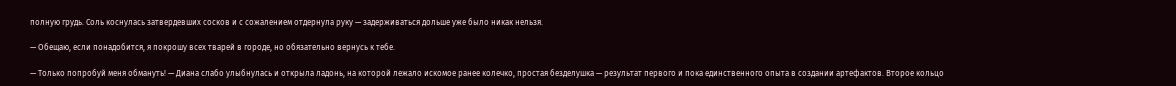полную грудь. Соль коснулась затвердевших сосков и с сожалением отдернула руку — задерживаться дольше уже было никак нельзя.

— Обещаю, если понадобится, я покрошу всех тварей в городе, но обязательно вернусь к тебе.

— Только попробуй меня обмануть! — Диана слабо улыбнулась и открыла ладонь, на которой лежало искомое ранее колечко, простая безделушка — результат первого и пока единственного опыта в создании артефактов. Второе кольцо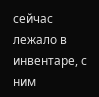сейчас лежало в инвентаре, с ним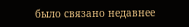было связано недавнее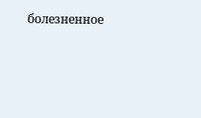болезненное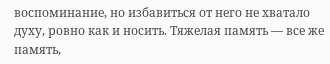воспоминание, но избавиться от него не хватало духу, ровно как и носить. Тяжелая память — все же память,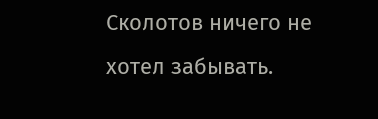Сколотов ничего не хотел забывать.